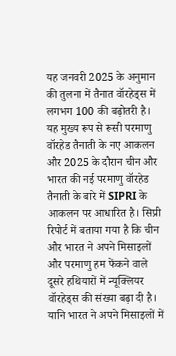यह जनवरी 2025 के अनुमान की तुलना में तैनात वॉरहेड्स में लगभग 100 की बढ़ोतरी है। यह मुख्य रूप से रूसी परमाणु वॉरहेड तैनाती के नए आकलन और 2025 के दौरान चीन और भारत की नई परमाणु वॉरहेड तैनाती के बारे में SIPRI के आकलन पर आधारित है। सिप्री रिपोर्ट में बताया गया है कि चीन और भारत ने अपने मिसाइलों और परमाणु हम फेंकने वाले दूसरे हथियारों में न्यूक्लियर वॉरहेड्स की संख्या बढ़ा दी है। यानि भारत ने अपने मिसाइलों में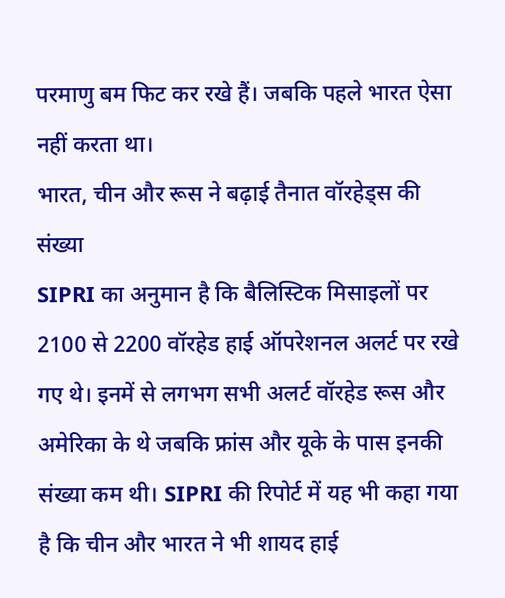परमाणु बम फिट कर रखे हैं। जबकि पहले भारत ऐसा नहीं करता था।
भारत, चीन और रूस ने बढ़ाई तैनात वॉरहेड्स की संख्या
SIPRI का अनुमान है कि बैलिस्टिक मिसाइलों पर 2100 से 2200 वॉरहेड हाई ऑपरेशनल अलर्ट पर रखे गए थे। इनमें से लगभग सभी अलर्ट वॉरहेड रूस और अमेरिका के थे जबकि फ्रांस और यूके के पास इनकी संख्या कम थी। SIPRI की रिपोर्ट में यह भी कहा गया है कि चीन और भारत ने भी शायद हाई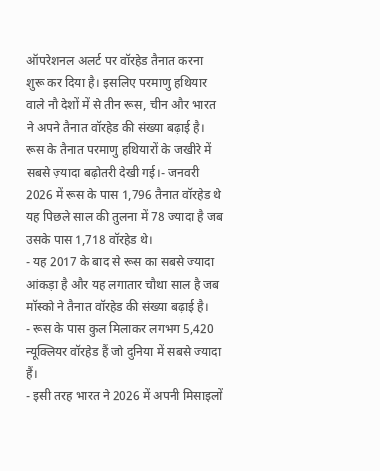ऑपरेशनल अलर्ट पर वॉरहेड तैनात करना शुरू कर दिया है। इसलिए परमाणु हथियार वाले नौ देशों में से तीन रूस, चीन और भारत ने अपने तैनात वॉरहेड की संख्या बढ़ाई है। रूस के तैनात परमाणु हथियारों के जखीरे में सबसे ज़्यादा बढ़ोतरी देखी गई।- जनवरी 2026 में रूस के पास 1,796 तैनात वॉरहेड थे यह पिछले साल की तुलना में 78 ज्यादा है जब उसके पास 1,718 वॉरहेड थे।
- यह 2017 के बाद से रूस का सबसे ज्यादा आंकड़ा है और यह लगातार चौथा साल है जब मॉस्को ने तैनात वॉरहेड की संख्या बढ़ाई है।
- रूस के पास कुल मिलाकर लगभग 5,420 न्यूक्लियर वॉरहेड हैं जो दुनिया में सबसे ज्यादा हैं।
- इसी तरह भारत ने 2026 में अपनी मिसाइलों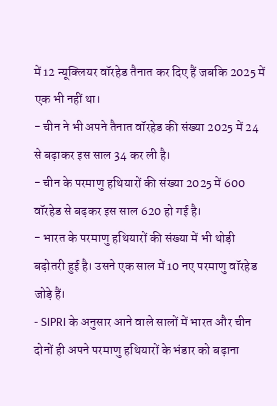में 12 न्यूक्लियर वॉरहेड तैनात कर दिए हैं जबकि 2025 में एक भी नहीं था।
- चीन ने भी अपने तैनात वॉरहेड की संख्या 2025 में 24 से बढ़ाकर इस साल 34 कर ली है।
- चीन के परमाणु हथियारों की संख्या 2025 में 600 वॉरहेड से बढ़कर इस साल 620 हो गई है।
- भारत के परमाणु हथियारों की संख्या में भी थोड़ी बढ़ोतरी हुई है। उसने एक साल में 10 नए परमाणु वॉरहेड जोड़े हैं।
- SIPRI के अनुसार आने वाले सालों में भारत और चीन दोनों ही अपने परमाणु हथियारों के भंडार को बढ़ाना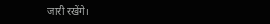जारी रखेंगे।